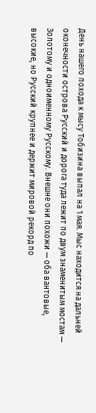День нашего похода к мысу Тобизина выпал на 1 мая. Мыс находится на дальней оконечности острова Русский и дорога туда лежит по двум знаменитым мостам — Золотому и одноименному Русскому. Внешне они похожи — оба вантовые, высокие, но Русский крупнее и держит мировой рекорд по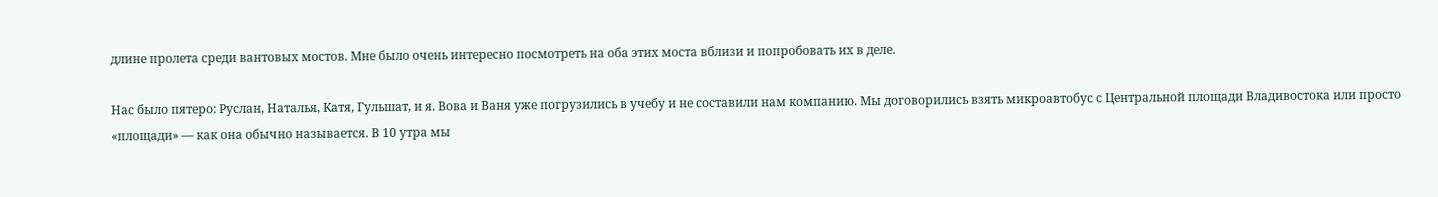длине пролета среди вантовых мостов. Мне было очень интересно посмотреть на оба этих моста вблизи и попробовать их в деле.

Нас было пятеро: Руслан, Наталья, Катя, Гульшат, и я. Вова и Ваня уже погрузились в учебу и не составили нам компанию. Мы договорились взять микроавтобус с Центральной площади Владивостока или просто «площади» — как она обычно называется. В 10 утра мы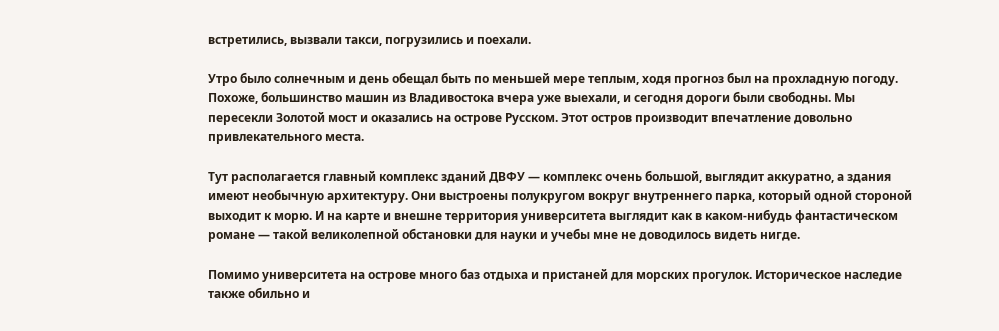встретились, вызвали такси, погрузились и поехали.

Утро было солнечным и день обещал быть по меньшей мере теплым, ходя прогноз был на прохладную погоду. Похоже, большинство машин из Владивостока вчера уже выехали, и сегодня дороги были свободны. Мы пересекли Золотой мост и оказались на острове Русском. Этот остров производит впечатление довольно привлекательного места.

Тут располагается главный комплекс зданий ДВФУ — комплекс очень большой, выглядит аккуратно, а здания имеют необычную архитектуру. Они выстроены полукругом вокруг внутреннего парка, который одной стороной выходит к морю. И на карте и внешне территория университета выглядит как в каком-нибудь фантастическом романе — такой великолепной обстановки для науки и учебы мне не доводилось видеть нигде.

Помимо университета на острове много баз отдыха и пристаней для морских прогулок. Историческое наследие также обильно и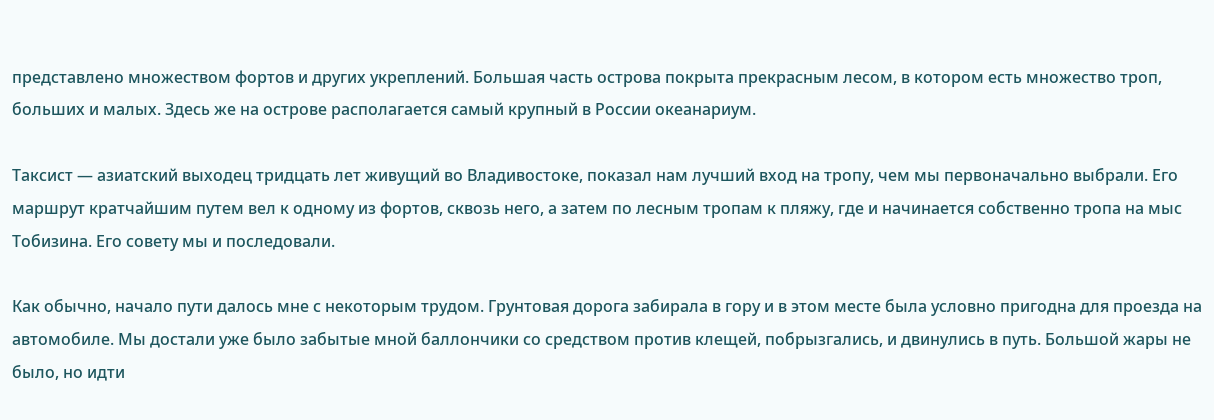представлено множеством фортов и других укреплений. Большая часть острова покрыта прекрасным лесом, в котором есть множество троп, больших и малых. Здесь же на острове располагается самый крупный в России океанариум.

Таксист — азиатский выходец тридцать лет живущий во Владивостоке, показал нам лучший вход на тропу, чем мы первоначально выбрали. Его маршрут кратчайшим путем вел к одному из фортов, сквозь него, а затем по лесным тропам к пляжу, где и начинается собственно тропа на мыс Тобизина. Его совету мы и последовали.

Как обычно, начало пути далось мне с некоторым трудом. Грунтовая дорога забирала в гору и в этом месте была условно пригодна для проезда на автомобиле. Мы достали уже было забытые мной баллончики со средством против клещей, побрызгались, и двинулись в путь. Большой жары не было, но идти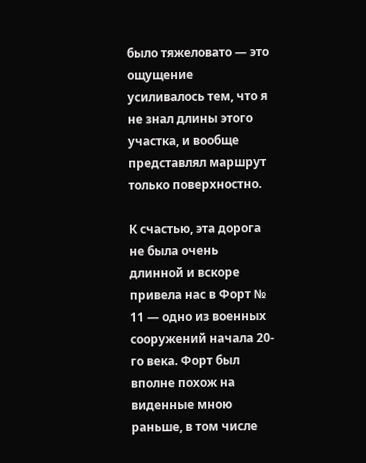было тяжеловато — это ощущение усиливалось тем, что я не знал длины этого участка, и вообще представлял маршрут только поверхностно.

К счастью, эта дорога не была очень длинной и вскоре привела нас в Форт № 11 — одно из военных сооружений начала 20-го века. Форт был вполне похож на виденные мною раньше, в том числе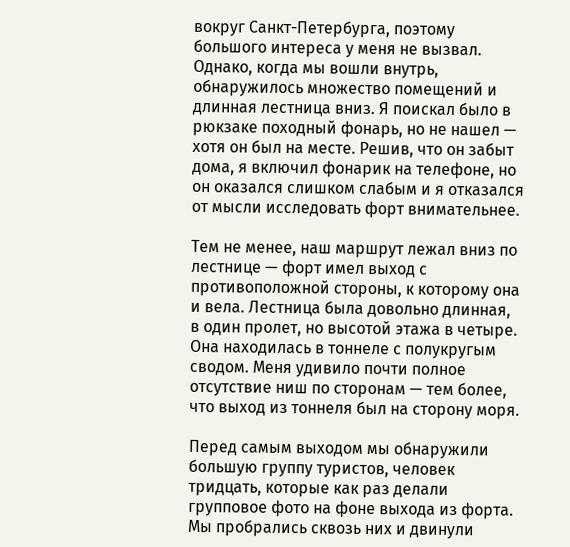вокруг Санкт-Петербурга, поэтому большого интереса у меня не вызвал. Однако, когда мы вошли внутрь, обнаружилось множество помещений и длинная лестница вниз. Я поискал было в рюкзаке походный фонарь, но не нашел — хотя он был на месте. Решив, что он забыт дома, я включил фонарик на телефоне, но он оказался слишком слабым и я отказался от мысли исследовать форт внимательнее.

Тем не менее, наш маршрут лежал вниз по лестнице — форт имел выход с противоположной стороны, к которому она и вела. Лестница была довольно длинная, в один пролет, но высотой этажа в четыре. Она находилась в тоннеле с полукругым сводом. Меня удивило почти полное отсутствие ниш по сторонам — тем более, что выход из тоннеля был на сторону моря.

Перед самым выходом мы обнаружили большую группу туристов, человек тридцать, которые как раз делали групповое фото на фоне выхода из форта. Мы пробрались сквозь них и двинули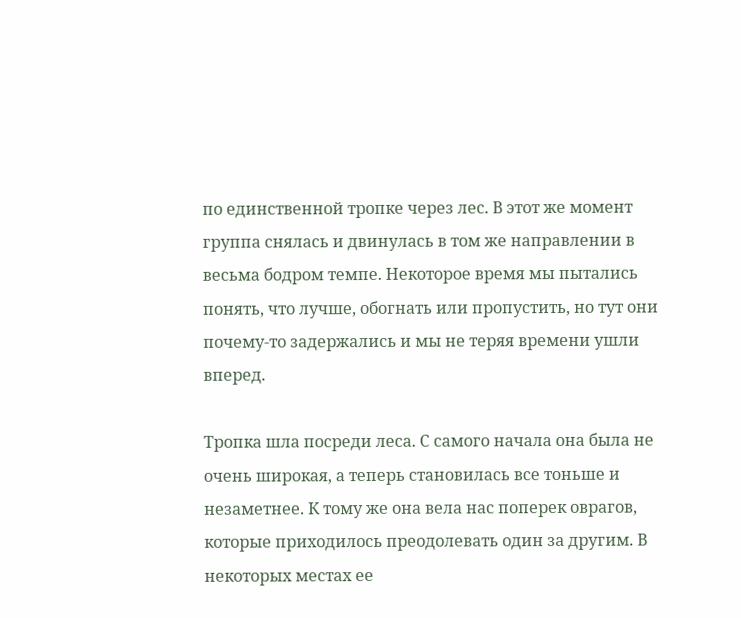по единственной тропке через лес. В этот же момент группа снялась и двинулась в том же направлении в весьма бодром темпе. Некоторое время мы пытались понять, что лучше, обогнать или пропустить, но тут они почему-то задержались и мы не теряя времени ушли вперед.

Тропка шла посреди леса. С самого начала она была не очень широкая, а теперь становилась все тоньше и незаметнее. К тому же она вела нас поперек оврагов, которые приходилось преодолевать один за другим. В некоторых местах ее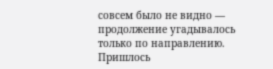совсем было не видно — продолжение угадывалось только по направлению. Пришлось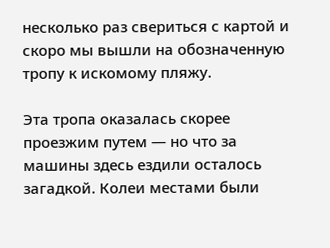несколько раз свериться с картой и скоро мы вышли на обозначенную тропу к искомому пляжу.

Эта тропа оказалась скорее проезжим путем — но что за машины здесь ездили осталось загадкой. Колеи местами были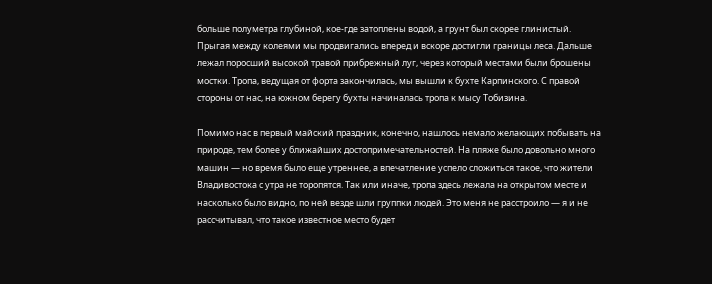больше полуметра глубиной, кое-где затоплены водой, а грунт был скорее глинистый. Прыгая между колеями мы продвигались вперед и вскоре достигли границы леса. Дальше лежал поросший высокой травой прибрежный луг, через который местами были брошены мостки. Тропа, ведущая от форта закончилась, мы вышли к бухте Карпинского. С правой стороны от нас, на южном берегу бухты начиналась тропа к мысу Тобизина.

Помимо нас в первый майский праздник, конечно, нашлось немало желающих побывать на природе, тем более у ближайших достопримечательностей. На пляже было довольно много машин — но время было еще утреннее, а впечатление успело сложиться такое, что жители Владивостока с утра не торопятся. Так или иначе, тропа здесь лежала на открытом месте и насколько было видно, по ней везде шли группки людей. Это меня не расстроило — я и не рассчитывал, что такое известное место будет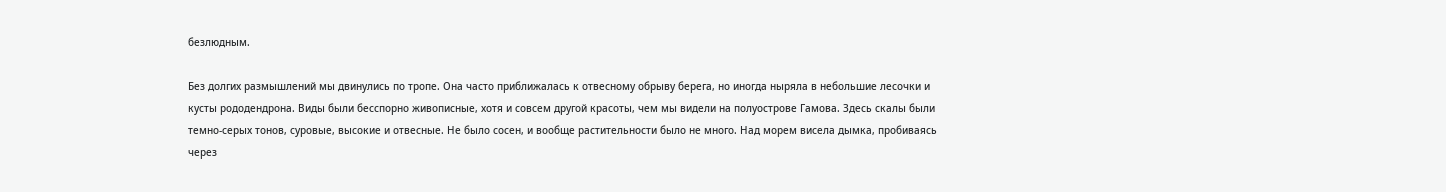безлюдным.

Без долгих размышлений мы двинулись по тропе. Она часто приближалась к отвесному обрыву берега, но иногда ныряла в небольшие лесочки и кусты рододендрона. Виды были бесспорно живописные, хотя и совсем другой красоты, чем мы видели на полуострове Гамова. Здесь скалы были темно-серых тонов, суровые, высокие и отвесные. Не было сосен, и вообще растительности было не много. Над морем висела дымка, пробиваясь через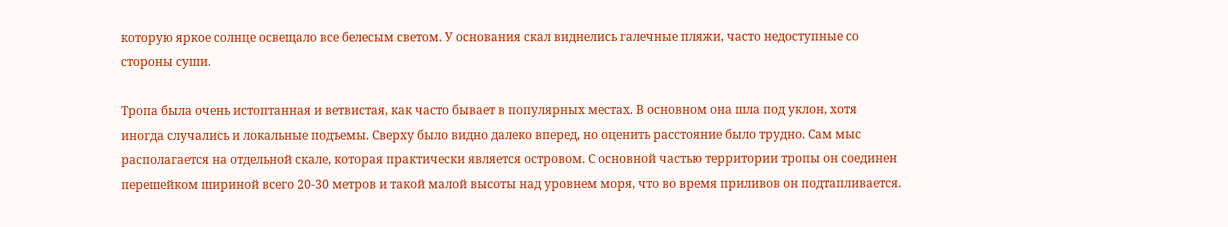которую яркое солнце освещало все белесым светом. У основания скал виднелись галечные пляжи, часто недоступные со стороны суши.

Тропа была очень истоптанная и ветвистая, как часто бывает в популярных местах. В основном она шла под уклон, хотя иногда случались и локальные подъемы. Сверху было видно далеко вперед, но оценить расстояние было трудно. Сам мыс располагается на отдельной скале, которая практически является островом. С основной частью территории тропы он соединен перешейком шириной всего 20-30 метров и такой малой высоты над уровнем моря, что во время приливов он подтапливается.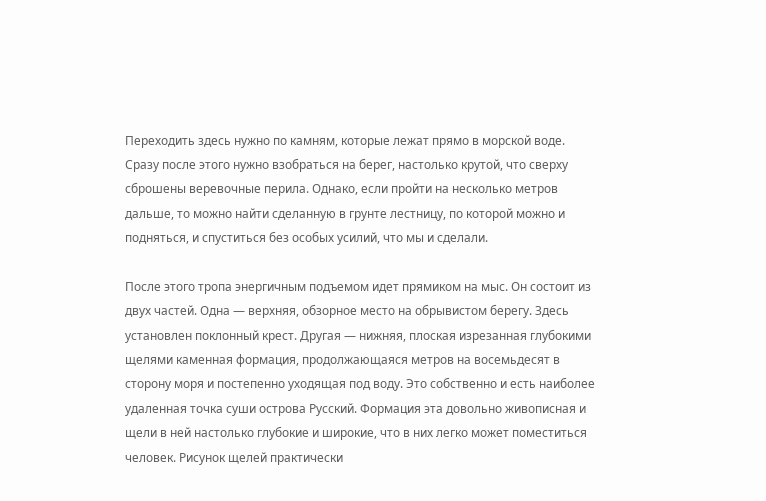Переходить здесь нужно по камням, которые лежат прямо в морской воде. Сразу после этого нужно взобраться на берег, настолько крутой, что сверху сброшены веревочные перила. Однако, если пройти на несколько метров дальше, то можно найти сделанную в грунте лестницу, по которой можно и подняться, и спуститься без особых усилий, что мы и сделали.

После этого тропа энергичным подъемом идет прямиком на мыс. Он состоит из двух частей. Одна — верхняя, обзорное место на обрывистом берегу. Здесь установлен поклонный крест. Другая — нижняя, плоская изрезанная глубокими щелями каменная формация, продолжающаяся метров на восемьдесят в сторону моря и постепенно уходящая под воду. Это собственно и есть наиболее удаленная точка суши острова Русский. Формация эта довольно живописная и щели в ней настолько глубокие и широкие, что в них легко может поместиться человек. Рисунок щелей практически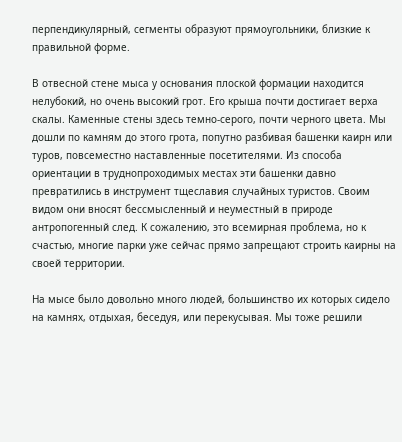перпендикулярный, сегменты образуют прямоугольники, близкие к правильной форме.

В отвесной стене мыса у основания плоской формации находится нелубокий, но очень высокий грот. Его крыша почти достигает верха скалы. Каменные стены здесь темно-серого, почти черного цвета. Мы дошли по камням до этого грота, попутно разбивая башенки каирн или туров, повсеместно наставленные посетителями. Из способа ориентации в труднопроходимых местах эти башенки давно превратились в инструмент тщеславия случайных туристов. Своим видом они вносят бессмысленный и неуместный в природе антропогенный след. К сожалению, это всемирная проблема, но к счастью, многие парки уже сейчас прямо запрещают строить каирны на своей территории.

На мысе было довольно много людей, большинство их которых сидело на камнях, отдыхая, беседуя, или перекусывая. Мы тоже решили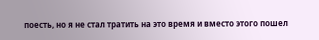поесть, но я не стал тратить на это время и вместо этого пошел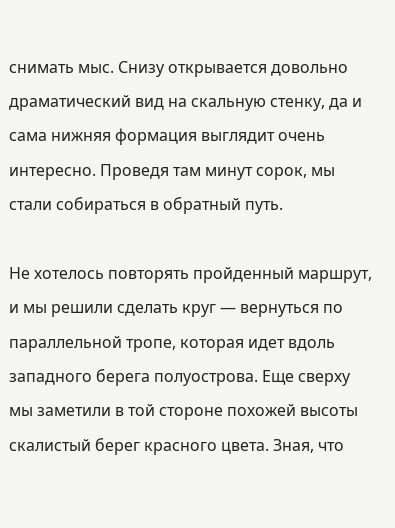снимать мыс. Снизу открывается довольно драматический вид на скальную стенку, да и сама нижняя формация выглядит очень интересно. Проведя там минут сорок, мы стали собираться в обратный путь.

Не хотелось повторять пройденный маршрут, и мы решили сделать круг — вернуться по параллельной тропе, которая идет вдоль западного берега полуострова. Еще сверху мы заметили в той стороне похожей высоты скалистый берег красного цвета. Зная, что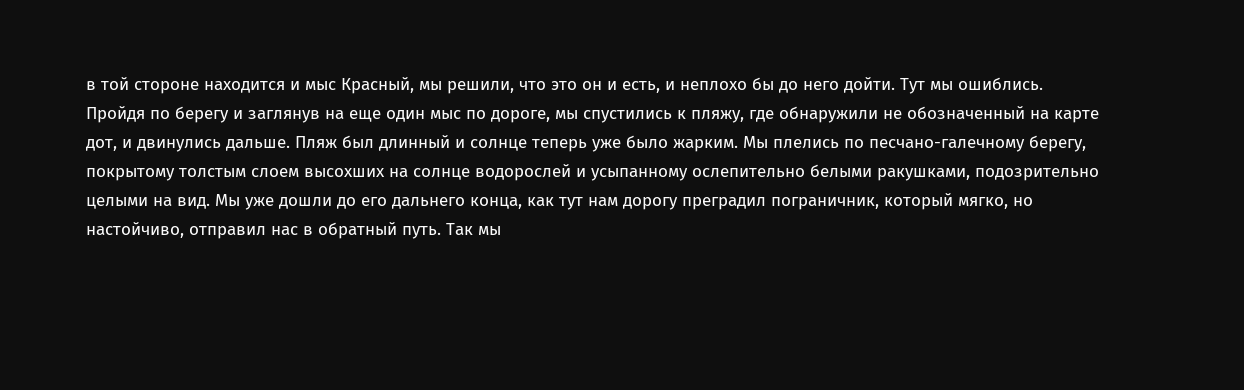в той стороне находится и мыс Красный, мы решили, что это он и есть, и неплохо бы до него дойти. Тут мы ошиблись. Пройдя по берегу и заглянув на еще один мыс по дороге, мы спустились к пляжу, где обнаружили не обозначенный на карте дот, и двинулись дальше. Пляж был длинный и солнце теперь уже было жарким. Мы плелись по песчано-галечному берегу, покрытому толстым слоем высохших на солнце водорослей и усыпанному ослепительно белыми ракушками, подозрительно целыми на вид. Мы уже дошли до его дальнего конца, как тут нам дорогу преградил пограничник, который мягко, но настойчиво, отправил нас в обратный путь. Так мы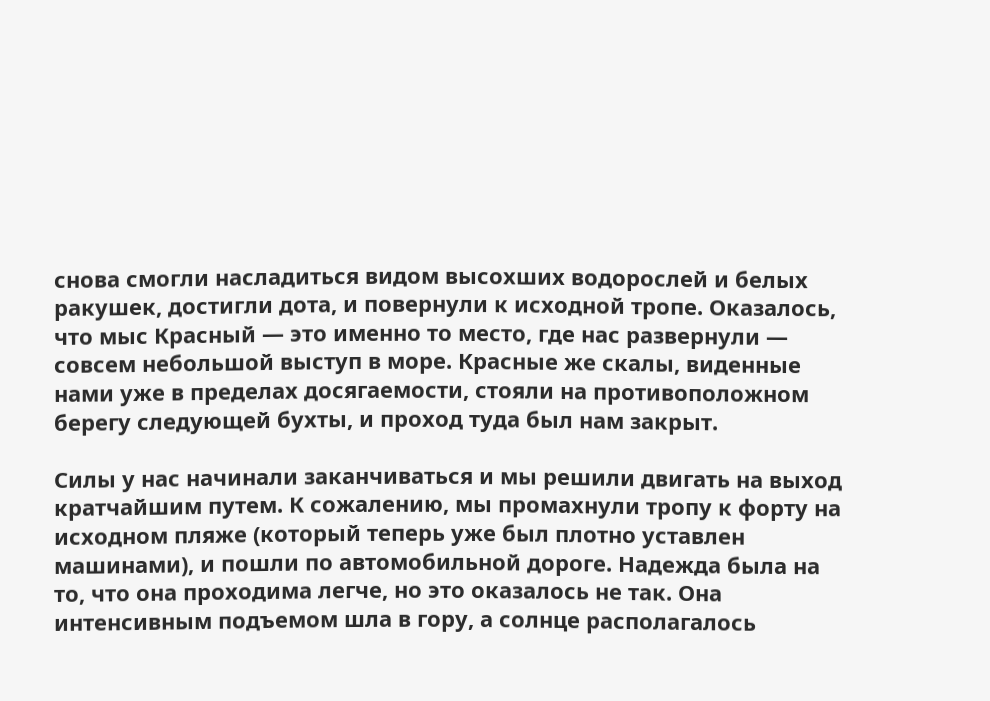снова смогли насладиться видом высохших водорослей и белых ракушек, достигли дота, и повернули к исходной тропе. Оказалось, что мыс Красный — это именно то место, где нас развернули — совсем небольшой выступ в море. Красные же скалы, виденные нами уже в пределах досягаемости, стояли на противоположном берегу следующей бухты, и проход туда был нам закрыт.

Силы у нас начинали заканчиваться и мы решили двигать на выход кратчайшим путем. К сожалению, мы промахнули тропу к форту на исходном пляже (который теперь уже был плотно уставлен машинами), и пошли по автомобильной дороге. Надежда была на то, что она проходима легче, но это оказалось не так. Она интенсивным подъемом шла в гору, а солнце располагалось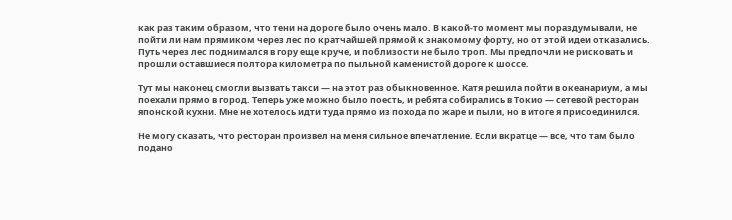как раз таким образом, что тени на дороге было очень мало. В какой-то момент мы пораздумывали, не пойти ли нам прямиком через лес по кратчайшей прямой к знакомому форту, но от этой идеи отказались. Путь через лес поднимался в гору еще круче, и поблизости не было троп. Мы предпочли не рисковать и прошли оставшиеся полтора километра по пыльной каменистой дороге к шоссе.

Тут мы наконец смогли вызвать такси — на этот раз обыкновенное. Катя решила пойти в океанариум, а мы поехали прямо в город. Теперь уже можно было поесть, и ребята собирались в Токио — сетевой ресторан японской кухни. Мне не хотелось идти туда прямо из похода по жаре и пыли, но в итоге я присоединился.

Не могу сказать, что ресторан произвел на меня сильное впечатление. Если вкратце — все, что там было подано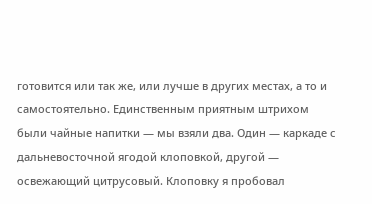готовится или так же, или лучше в других местах, а то и самостоятельно. Единственным приятным штрихом были чайные напитки — мы взяли два. Один — каркаде с дальневосточной ягодой клоповкой, другой — освежающий цитрусовый. Клоповку я пробовал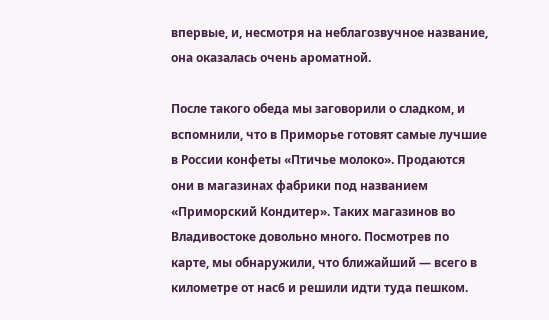впервые, и, несмотря на неблагозвучное название, она оказалась очень ароматной.

После такого обеда мы заговорили о сладком, и вспомнили, что в Приморье готовят самые лучшие в России конфеты «Птичье молоко». Продаются они в магазинах фабрики под названием «Приморский Кондитер». Таких магазинов во Владивостоке довольно много. Посмотрев по карте, мы обнаружили, что ближайший — всего в километре от нас6 и решили идти туда пешком.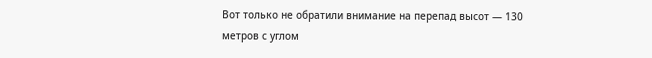Вот только не обратили внимание на перепад высот — 130 метров с углом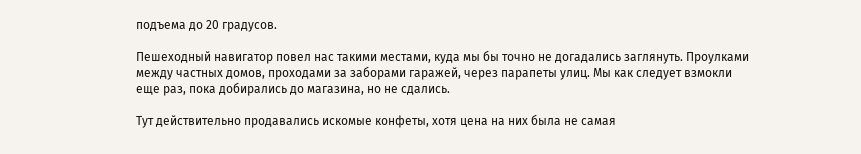подъема до 20 градусов.

Пешеходный навигатор повел нас такими местами, куда мы бы точно не догадались заглянуть. Проулками между частных домов, проходами за заборами гаражей, через парапеты улиц. Мы как следует взмокли еще раз, пока добирались до магазина, но не сдались.

Тут действительно продавались искомые конфеты, хотя цена на них была не самая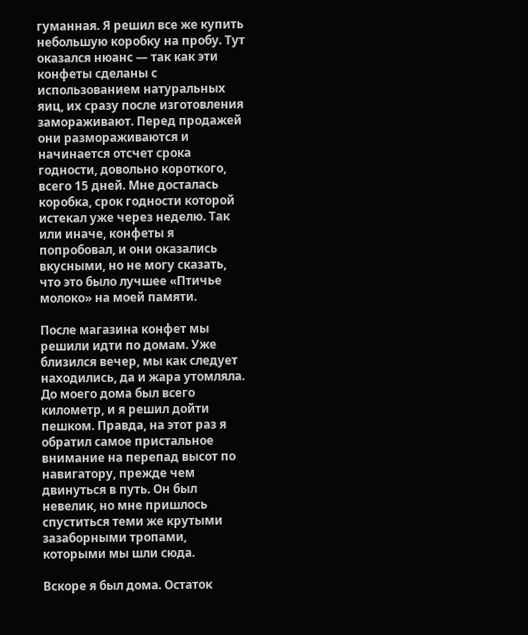гуманная. Я решил все же купить небольшую коробку на пробу. Тут оказался нюанс — так как эти конфеты сделаны с использованием натуральных яиц, их сразу после изготовления замораживают. Перед продажей они размораживаются и начинается отсчет срока годности, довольно короткого, всего 15 дней. Мне досталась коробка, срок годности которой истекал уже через неделю. Так или иначе, конфеты я попробовал, и они оказались вкусными, но не могу сказать, что это было лучшее «Птичье молоко» на моей памяти.

После магазина конфет мы решили идти по домам. Уже близился вечер, мы как следует находились, да и жара утомляла. До моего дома был всего километр, и я решил дойти пешком. Правда, на этот раз я обратил самое пристальное внимание на перепад высот по навигатору, прежде чем двинуться в путь. Он был невелик, но мне пришлось спуститься теми же крутыми зазаборными тропами, которыми мы шли сюда.

Вскоре я был дома. Остаток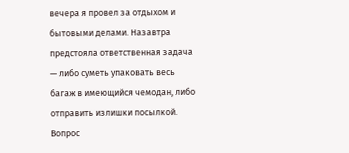вечера я провел за отдыхом и бытовыми делами. Назавтра предстояла ответственная задача — либо суметь упаковать весь багаж в имеющийся чемодан, либо отправить излишки посылкой. Вопрос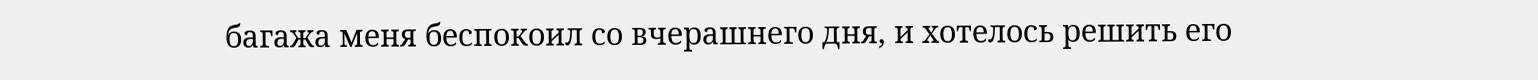багажа меня беспокоил со вчерашнего дня, и хотелось решить его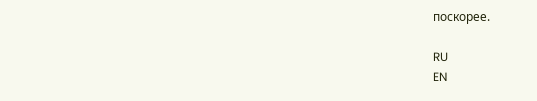поскорее.

RU
EN